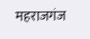महराजगंज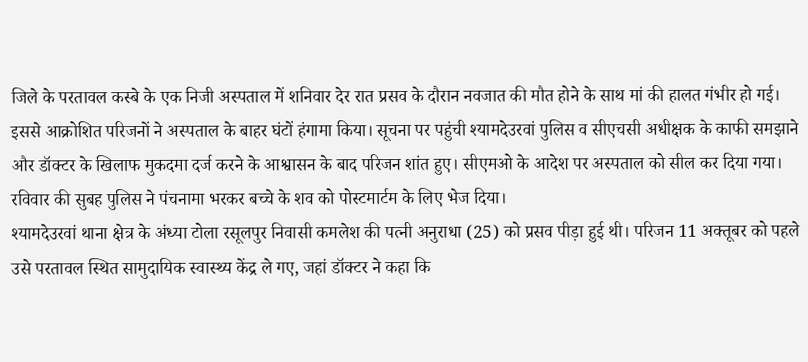जिले के परतावल कस्बे के एक निजी अस्पताल में शनिवार देर रात प्रसव के दौरान नवजात की मौत होने के साथ मां की हालत गंभीर हो गई। इससे आक्रोशित परिजनों ने अस्पताल के बाहर घंटों हंगामा किया। सूचना पर पहुंची श्यामदेउरवां पुलिस व सीएचसी अधीक्षक के काफी समझाने और डॉक्टर के खिलाफ मुकदमा दर्ज करने के आश्वासन के बाद परिजन शांत हुए। सीएमओ के आदेश पर अस्पताल को सील कर दिया गया। रविवार की सुबह पुलिस ने पंचनामा भरकर बच्चे के शव को पोस्टमार्टम के लिए भेज दिया।
श्यामदेउरवां थाना क्षेत्र के अंध्या टोला रसूलपुर निवासी कमलेश की पत्नी अनुराधा (25) को प्रसव पीड़ा हुई थी। परिजन 11 अक्तूबर को पहले उसे परतावल स्थित सामुदायिक स्वास्थ्य केंद्र ले गए, जहां डॉक्टर ने कहा कि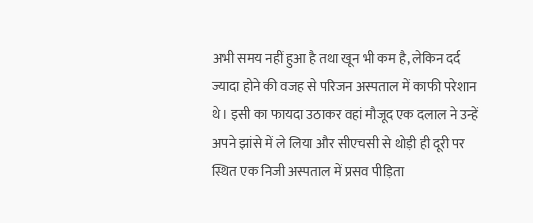अभी समय नहीं हुआ है तथा खून भी कम है, लेकिन दर्द ज्यादा होने की वजह से परिजन अस्पताल में काफी परेशान थे। इसी का फायदा उठाकर वहां मौजूद एक दलाल ने उन्हें अपने झांसे में ले लिया और सीएचसी से थोड़ी ही दूरी पर स्थित एक निजी अस्पताल में प्रसव पीड़िता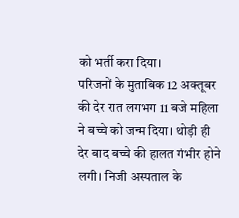को भर्ती करा दिया।
परिजनों के मुताबिक 12 अक्तूबर की देर रात लगभग 11 बजे महिला ने बच्चे को जन्म दिया। थोड़ी ही देर बाद बच्चे की हालत गंभीर होने लगी। निजी अस्पताल के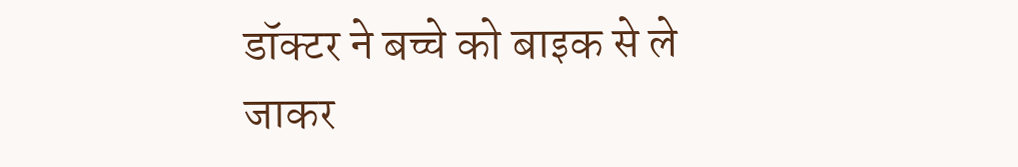डॉक्टर ने बच्चे को बाइक से ले जाकर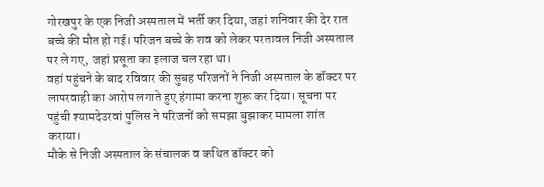गोरखपुर के एक निजी अस्पताल में भर्ती कर दिया, जहां शनिवार की देर रात बच्चे की मौत हो गई। परिजन बच्चे के शव को लेकर परतावल निजी अस्पताल पर ले गए, जहां प्रसूता का इलाज चल रहा था।
वहां पहुंचने के बाद रविवार की सुबह परिजनों ने निजी अस्पताल के डॉक्टर पर लापरवाही का आरोप लगाते हुए हंगामा करना शुरू कर दिया। सूचना पर पहुंची श्यामदेउरवां पुलिस ने परिजनों को समझा बुझाकर मामला शांत कराया।
मौके से निजी अस्पताल के संचालक व कथित डॉक्टर को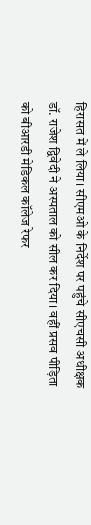हिरासत में ले लिया। सीएमओ के निर्देश पर पहुंचे सीएचसी अधीक्षक डॉ. राजेश द्विवेदी ने अस्पताल को सील कर दिया। वहीं प्रसव पीड़िता को बीआरडी मेडिकल कॉलेज रेफर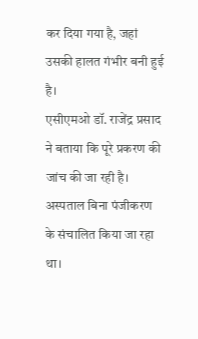कर दिया गया है, जहां उसकी हालत गंभीर बनी हुई है।
एसीएमओ डॉ. राजेंद्र प्रसाद ने बताया कि पूरे प्रकरण की जांच की जा रही है। अस्पताल बिना पंजीकरण के संचालित किया जा रहा था।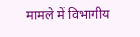मामले में विभागीय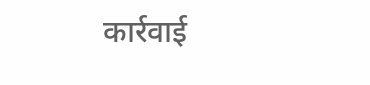कार्रवाई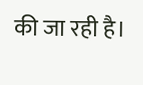की जा रही है।